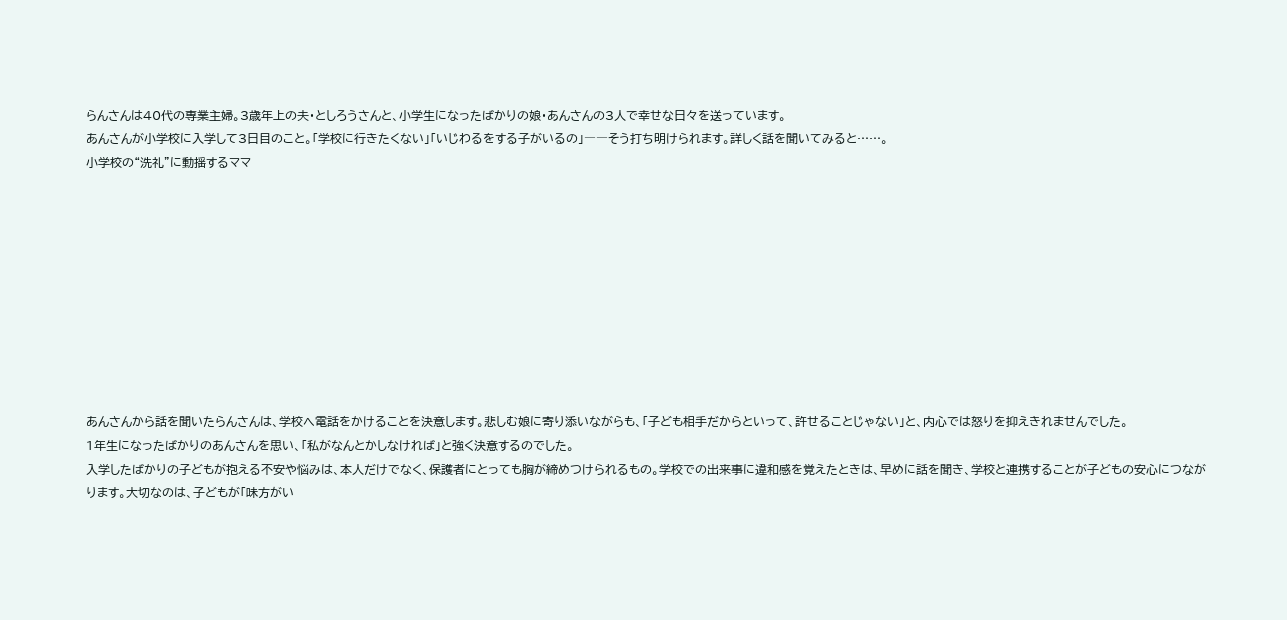らんさんは40代の専業主婦。3歳年上の夫・としろうさんと、小学生になったばかりの娘・あんさんの3人で幸せな日々を送っています。
あんさんが小学校に入学して3日目のこと。「学校に行きたくない」「いじわるをする子がいるの」――そう打ち明けられます。詳しく話を聞いてみると……。
小学校の“洗礼”に動揺するママ










あんさんから話を聞いたらんさんは、学校へ電話をかけることを決意します。悲しむ娘に寄り添いながらも、「子ども相手だからといって、許せることじゃない」と、内心では怒りを抑えきれませんでした。
1年生になったばかりのあんさんを思い、「私がなんとかしなければ」と強く決意するのでした。
入学したばかりの子どもが抱える不安や悩みは、本人だけでなく、保護者にとっても胸が締めつけられるもの。学校での出来事に違和感を覚えたときは、早めに話を聞き、学校と連携することが子どもの安心につながります。大切なのは、子どもが「味方がい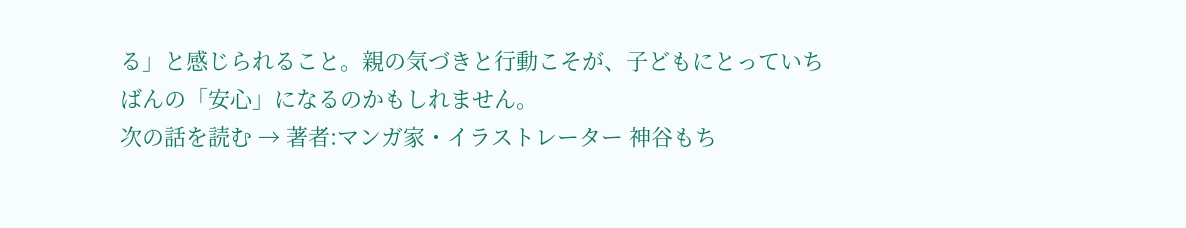る」と感じられること。親の気づきと行動こそが、子どもにとっていちばんの「安心」になるのかもしれません。
次の話を読む → 著者:マンガ家・イラストレーター 神谷もち